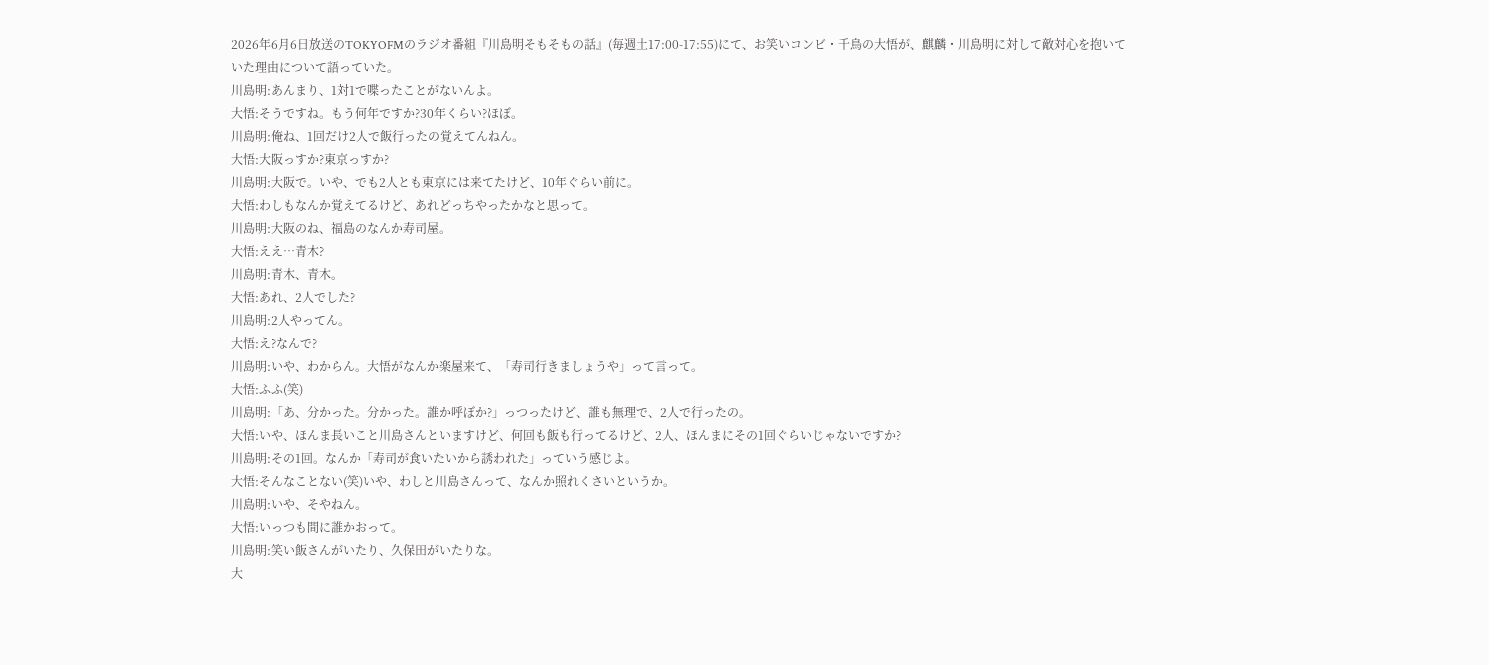2026年6月6日放送のTOKYOFMのラジオ番組『川島明そもそもの話』(毎週土17:00-17:55)にて、お笑いコンビ・千鳥の大悟が、麒麟・川島明に対して敵対心を抱いていた理由について語っていた。
川島明:あんまり、1対1で喋ったことがないんよ。
大悟:そうですね。もう何年ですか?30年くらい?ほぼ。
川島明:俺ね、1回だけ2人で飯行ったの覚えてんねん。
大悟:大阪っすか?東京っすか?
川島明:大阪で。いや、でも2人とも東京には来てたけど、10年ぐらい前に。
大悟:わしもなんか覚えてるけど、あれどっちやったかなと思って。
川島明:大阪のね、福島のなんか寿司屋。
大悟:ええ…青木?
川島明:青木、青木。
大悟:あれ、2人でした?
川島明:2人やってん。
大悟:え?なんで?
川島明:いや、わからん。大悟がなんか楽屋来て、「寿司行きましょうや」って言って。
大悟:ふふ(笑)
川島明:「あ、分かった。分かった。誰か呼ぼか?」っつったけど、誰も無理で、2人で行ったの。
大悟:いや、ほんま長いこと川島さんといますけど、何回も飯も行ってるけど、2人、ほんまにその1回ぐらいじゃないですか?
川島明:その1回。なんか「寿司が食いたいから誘われた」っていう感じよ。
大悟:そんなことない(笑)いや、わしと川島さんって、なんか照れくさいというか。
川島明:いや、そやねん。
大悟:いっつも間に誰かおって。
川島明:笑い飯さんがいたり、久保田がいたりな。
大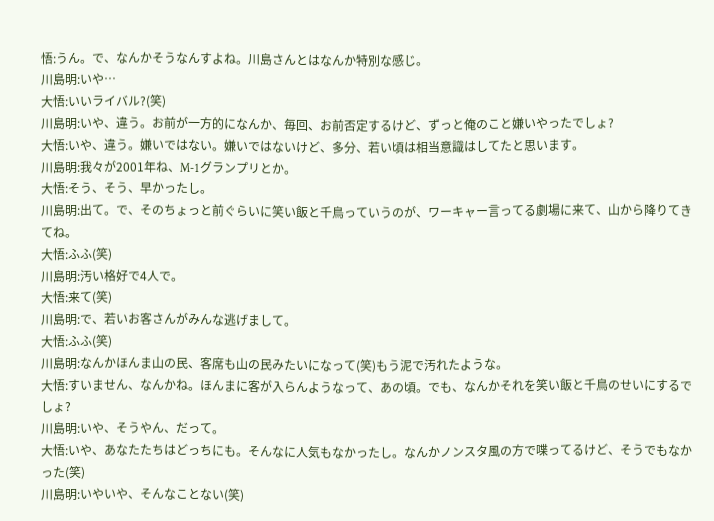悟:うん。で、なんかそうなんすよね。川島さんとはなんか特別な感じ。
川島明:いや…
大悟:いいライバル?(笑)
川島明:いや、違う。お前が一方的になんか、毎回、お前否定するけど、ずっと俺のこと嫌いやったでしょ?
大悟:いや、違う。嫌いではない。嫌いではないけど、多分、若い頃は相当意識はしてたと思います。
川島明:我々が2001年ね、M-1グランプリとか。
大悟:そう、そう、早かったし。
川島明:出て。で、そのちょっと前ぐらいに笑い飯と千鳥っていうのが、ワーキャー言ってる劇場に来て、山から降りてきてね。
大悟:ふふ(笑)
川島明:汚い格好で4人で。
大悟:来て(笑)
川島明:で、若いお客さんがみんな逃げまして。
大悟:ふふ(笑)
川島明:なんかほんま山の民、客席も山の民みたいになって(笑)もう泥で汚れたような。
大悟:すいません、なんかね。ほんまに客が入らんようなって、あの頃。でも、なんかそれを笑い飯と千鳥のせいにするでしょ?
川島明:いや、そうやん、だって。
大悟:いや、あなたたちはどっちにも。そんなに人気もなかったし。なんかノンスタ風の方で喋ってるけど、そうでもなかった(笑)
川島明:いやいや、そんなことない(笑)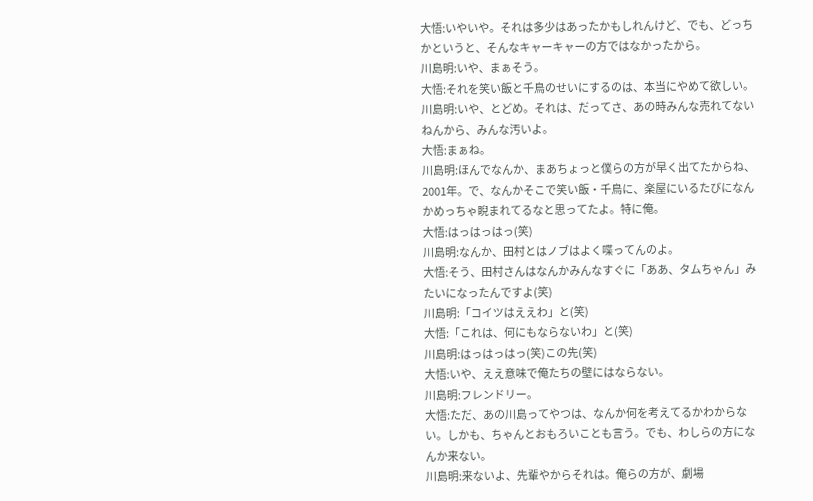大悟:いやいや。それは多少はあったかもしれんけど、でも、どっちかというと、そんなキャーキャーの方ではなかったから。
川島明:いや、まぁそう。
大悟:それを笑い飯と千鳥のせいにするのは、本当にやめて欲しい。
川島明:いや、とどめ。それは、だってさ、あの時みんな売れてないねんから、みんな汚いよ。
大悟:まぁね。
川島明:ほんでなんか、まあちょっと僕らの方が早く出てたからね、2001年。で、なんかそこで笑い飯・千鳥に、楽屋にいるたびになんかめっちゃ睨まれてるなと思ってたよ。特に俺。
大悟:はっはっはっ(笑)
川島明:なんか、田村とはノブはよく喋ってんのよ。
大悟:そう、田村さんはなんかみんなすぐに「ああ、タムちゃん」みたいになったんですよ(笑)
川島明:「コイツはええわ」と(笑)
大悟:「これは、何にもならないわ」と(笑)
川島明:はっはっはっ(笑)この先(笑)
大悟:いや、ええ意味で俺たちの壁にはならない。
川島明:フレンドリー。
大悟:ただ、あの川島ってやつは、なんか何を考えてるかわからない。しかも、ちゃんとおもろいことも言う。でも、わしらの方になんか来ない。
川島明:来ないよ、先輩やからそれは。俺らの方が、劇場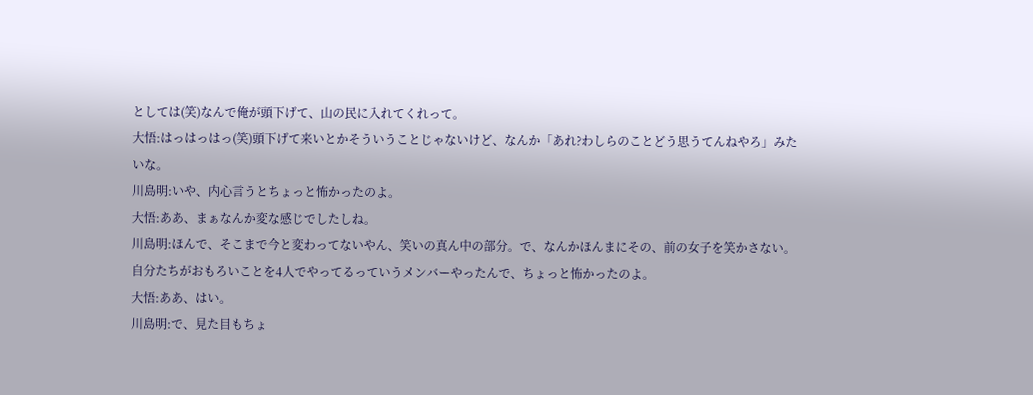としては(笑)なんで俺が頭下げて、山の民に入れてくれって。
大悟:はっはっはっ(笑)頭下げて来いとかそういうことじゃないけど、なんか「あれ?わしらのことどう思うてんねやろ」みたいな。
川島明:いや、内心言うとちょっと怖かったのよ。
大悟:ああ、まぁなんか変な感じでしたしね。
川島明:ほんで、そこまで今と変わってないやん、笑いの真ん中の部分。で、なんかほんまにその、前の女子を笑かさない。自分たちがおもろいことを4人でやってるっていうメンバーやったんで、ちょっと怖かったのよ。
大悟:ああ、はい。
川島明:で、見た目もちょ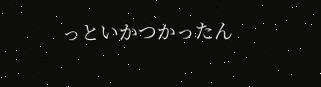っといかつかったん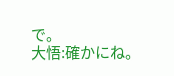で。
大悟:確かにね。